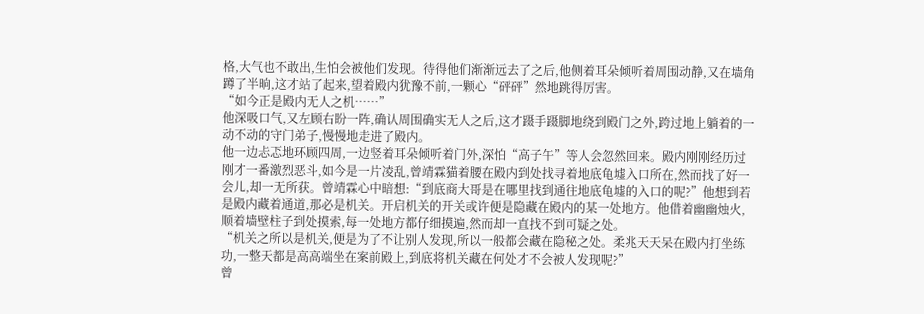格,大气也不敢出,生怕会被他们发现。待得他们渐渐远去了之后,他侧着耳朵倾听着周围动静,又在墙角蹲了半晌,这才站了起来,望着殿内犹豫不前,一颗心“砰砰”然地跳得厉害。
“如今正是殿内无人之机……”
他深吸口气,又左顾右盼一阵,确认周围确实无人之后,这才蹑手蹑脚地绕到殿门之外,跨过地上躺着的一动不动的守门弟子,慢慢地走进了殿内。
他一边忐忑地环顾四周,一边竖着耳朵倾听着门外,深怕“高子午”等人会忽然回来。殿内刚刚经历过刚才一番激烈恶斗,如今是一片凌乱,曾靖霖猫着腰在殿内到处找寻着地底龟墟入口所在,然而找了好一会儿,却一无所获。曾靖霖心中暗想:“到底商大哥是在哪里找到通往地底龟墟的入口的呢?”他想到若是殿内藏着通道,那必是机关。开启机关的开关或许便是隐藏在殿内的某一处地方。他借着幽幽烛火,顺着墙壁柱子到处摸索,每一处地方都仔细摸遍,然而却一直找不到可疑之处。
“机关之所以是机关,便是为了不让别人发现,所以一般都会藏在隐秘之处。柔兆天天呆在殿内打坐练功,一整天都是高高端坐在案前殿上,到底将机关藏在何处才不会被人发现呢?”
曾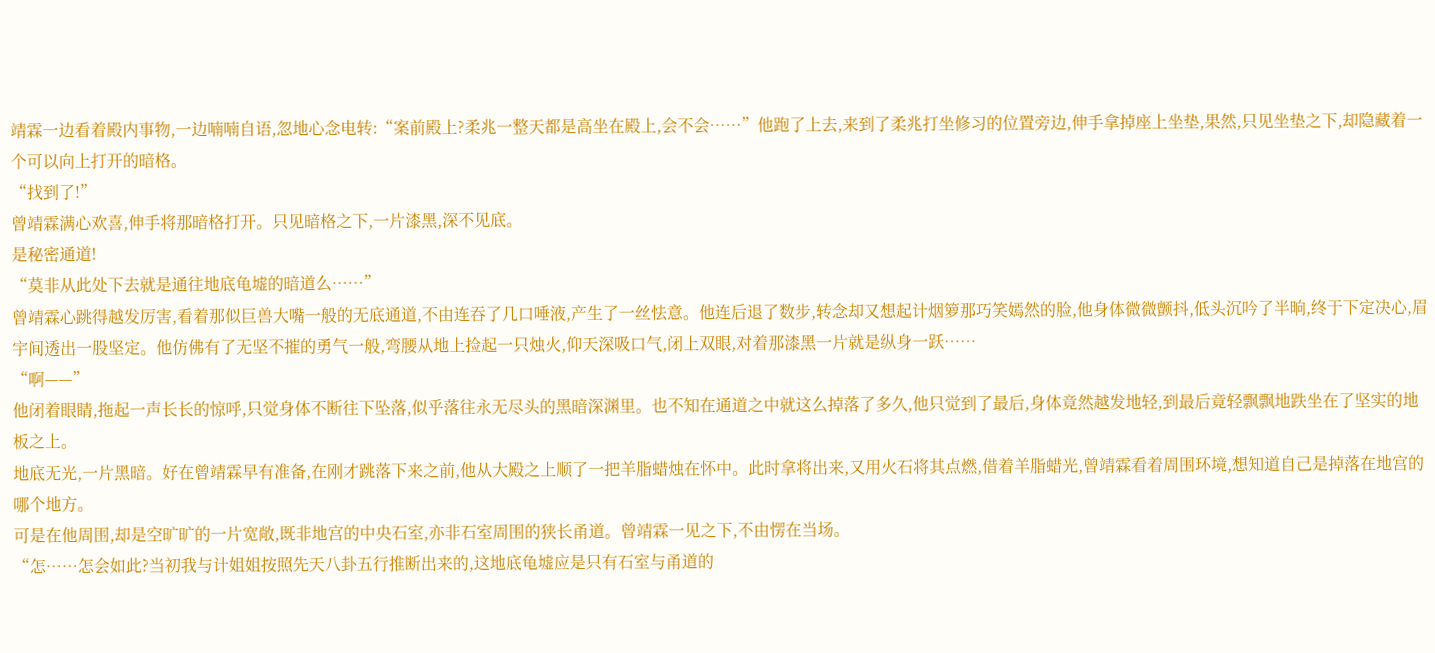靖霖一边看着殿内事物,一边喃喃自语,忽地心念电转:“案前殿上?柔兆一整天都是高坐在殿上,会不会……”他跑了上去,来到了柔兆打坐修习的位置旁边,伸手拿掉座上坐垫,果然,只见坐垫之下,却隐藏着一个可以向上打开的暗格。
“找到了!”
曾靖霖满心欢喜,伸手将那暗格打开。只见暗格之下,一片漆黑,深不见底。
是秘密通道!
“莫非从此处下去就是通往地底龟墟的暗道么……”
曾靖霖心跳得越发厉害,看着那似巨兽大嘴一般的无底通道,不由连吞了几口唾液,产生了一丝怯意。他连后退了数步,转念却又想起计烟箩那巧笑嫣然的脸,他身体微微颤抖,低头沉吟了半晌,终于下定决心,眉宇间透出一股坚定。他仿佛有了无坚不摧的勇气一般,弯腰从地上捡起一只烛火,仰天深吸口气,闭上双眼,对着那漆黑一片就是纵身一跃……
“啊——”
他闭着眼睛,拖起一声长长的惊呼,只觉身体不断往下坠落,似乎落往永无尽头的黑暗深渊里。也不知在通道之中就这么掉落了多久,他只觉到了最后,身体竟然越发地轻,到最后竟轻飘飘地跌坐在了坚实的地板之上。
地底无光,一片黑暗。好在曾靖霖早有准备,在刚才跳落下来之前,他从大殿之上顺了一把羊脂蜡烛在怀中。此时拿将出来,又用火石将其点燃,借着羊脂蜡光,曾靖霖看着周围环境,想知道自己是掉落在地宫的哪个地方。
可是在他周围,却是空旷旷的一片宽敞,既非地宫的中央石室,亦非石室周围的狭长甬道。曾靖霖一见之下,不由愣在当场。
“怎……怎会如此?当初我与计姐姐按照先天八卦五行推断出来的,这地底龟墟应是只有石室与甬道的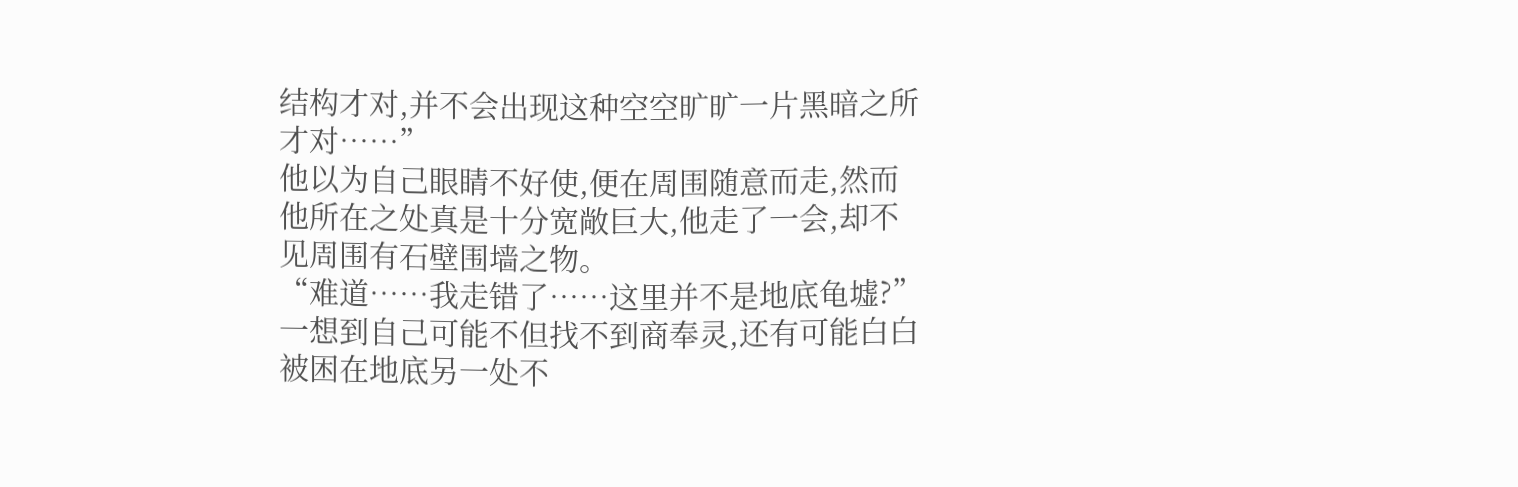结构才对,并不会出现这种空空旷旷一片黑暗之所才对……”
他以为自己眼睛不好使,便在周围随意而走,然而他所在之处真是十分宽敞巨大,他走了一会,却不见周围有石壁围墙之物。
“难道……我走错了……这里并不是地底龟墟?”一想到自己可能不但找不到商奉灵,还有可能白白被困在地底另一处不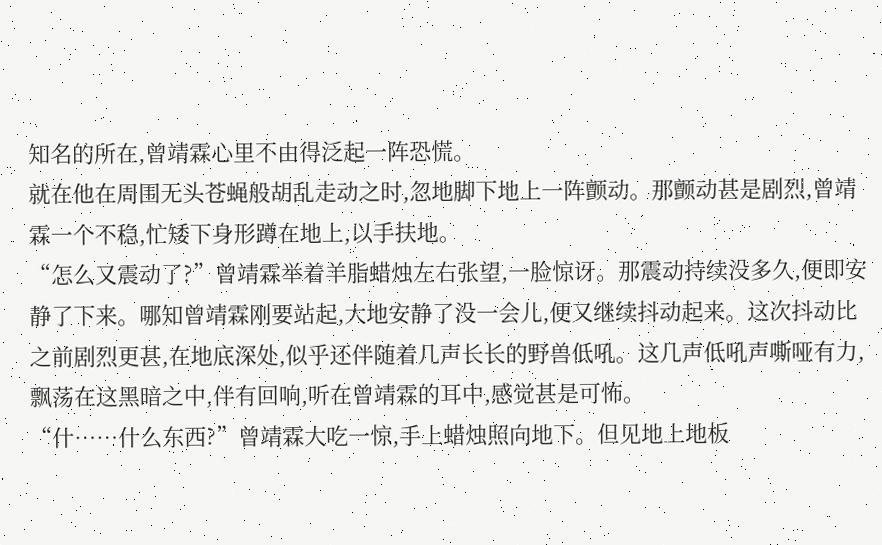知名的所在,曾靖霖心里不由得泛起一阵恐慌。
就在他在周围无头苍蝇般胡乱走动之时,忽地脚下地上一阵颤动。那颤动甚是剧烈,曾靖霖一个不稳,忙矮下身形蹲在地上,以手扶地。
“怎么又震动了?”曾靖霖举着羊脂蜡烛左右张望,一脸惊讶。那震动持续没多久,便即安静了下来。哪知曾靖霖刚要站起,大地安静了没一会儿,便又继续抖动起来。这次抖动比之前剧烈更甚,在地底深处,似乎还伴随着几声长长的野兽低吼。这几声低吼声嘶哑有力,飘荡在这黑暗之中,伴有回响,听在曾靖霖的耳中,感觉甚是可怖。
“什……什么东西?”曾靖霖大吃一惊,手上蜡烛照向地下。但见地上地板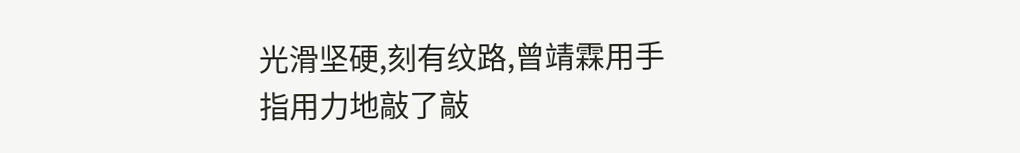光滑坚硬,刻有纹路,曾靖霖用手指用力地敲了敲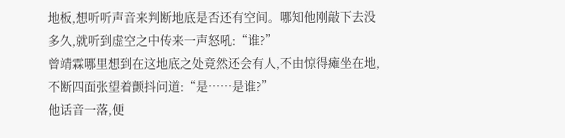地板,想听听声音来判断地底是否还有空间。哪知他刚敲下去没多久,就听到虚空之中传来一声怒吼:“谁?”
曾靖霖哪里想到在这地底之处竟然还会有人,不由惊得瘫坐在地,不断四面张望着颤抖问道:“是……是谁?”
他话音一落,便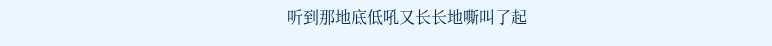听到那地底低吼又长长地嘶叫了起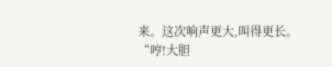来。这次响声更大,叫得更长。
“哼!大胆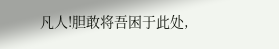凡人!胆敢将吾困于此处,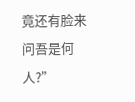竟还有脸来问吾是何人?”